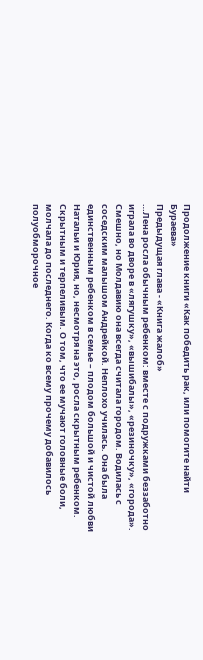Продолжение книги «Как победить рак, или помогите найти Бураева»
Предыдущая глава - «Книга жалоб»
…Лена росла обычным ребенком: вместе с подружками беззаботно играла во дворе в «лягушку», «вышибалы», «резиночку», «города». Смешно, но Молдавию она всегда считала городом. Водилась с соседским малышом Андрейкой. Неплохо училась. Она была единственным ребенком в семье – плодом большой и чистой любви Натальи и Юрия, но, несмотря на это, росла скрытным ребенком. Скрытным и терпеливым. О том, что ее мучают головные боли, молчала до последнего. Когда ко всему прочему добавилось полуобморочное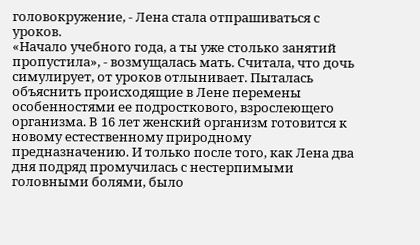головокружение, - Лена стала отпрашиваться с уроков.
«Начало учебного года, а ты уже столько занятий пропустила», - возмущалась мать. Считала, что дочь симулирует, от уроков отлынивает. Пыталась объяснить происходящие в Лене перемены особенностями ее подросткового, взрослеющего организма. В 16 лет женский организм готовится к новому естественному природному предназначению. И только после того, как Лена два дня подряд промучилась с нестерпимыми головными болями, было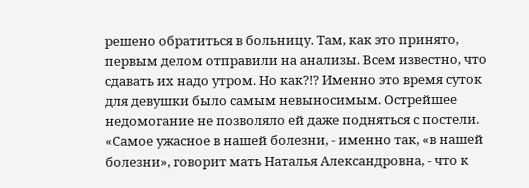решено обратиться в больницу. Там, как это принято, первым делом отправили на анализы. Всем известно, что сдавать их надо утром. Но как?!? Именно это время суток для девушки было самым невыносимым. Острейшее недомогание не позволяло ей даже подняться с постели.
«Самое ужасное в нашей болезни, - именно так, «в нашей болезни», говорит мать Наталья Александровна, - что к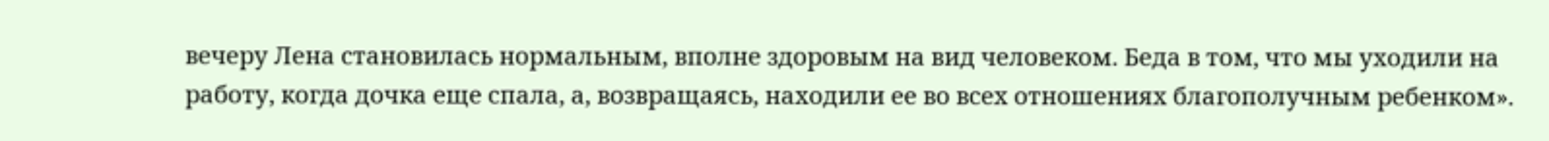вечеру Лена становилась нормальным, вполне здоровым на вид человеком. Беда в том, что мы уходили на работу, когда дочка еще спала, а, возвращаясь, находили ее во всех отношениях благополучным ребенком».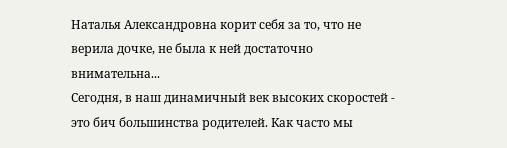Наталья Александровна корит себя за то, что не верила дочке, не была к ней достаточно внимательна...
Сегодня, в наш динамичный век высоких скоростей - это бич большинства родителей. Как часто мы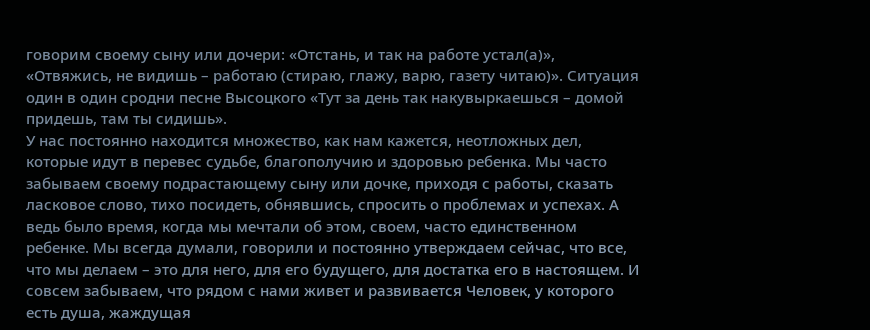говорим своему сыну или дочери: «Отстань, и так на работе устал(а)», «Отвяжись, не видишь – работаю (стираю, глажу, варю, газету читаю)». Ситуация один в один сродни песне Высоцкого «Тут за день так накувыркаешься – домой придешь, там ты сидишь».
У нас постоянно находится множество, как нам кажется, неотложных дел, которые идут в перевес судьбе, благополучию и здоровью ребенка. Мы часто забываем своему подрастающему сыну или дочке, приходя с работы, сказать ласковое слово, тихо посидеть, обнявшись, спросить о проблемах и успехах. А ведь было время, когда мы мечтали об этом, своем, часто единственном ребенке. Мы всегда думали, говорили и постоянно утверждаем сейчас, что все, что мы делаем – это для него, для его будущего, для достатка его в настоящем. И совсем забываем, что рядом с нами живет и развивается Человек, у которого есть душа, жаждущая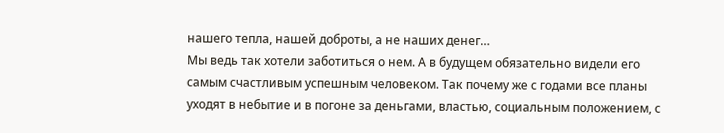нашего тепла, нашей доброты, а не наших денег…
Мы ведь так хотели заботиться о нем. А в будущем обязательно видели его самым счастливым успешным человеком. Так почему же с годами все планы уходят в небытие и в погоне за деньгами, властью, социальным положением, с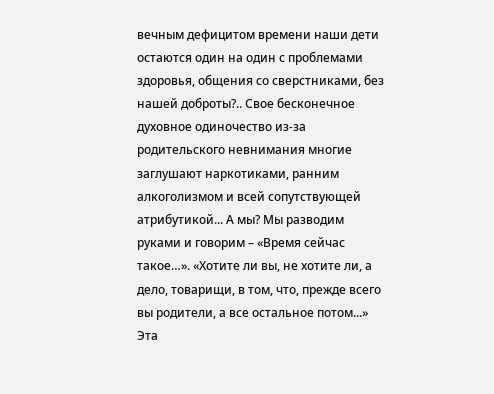вечным дефицитом времени наши дети остаются один на один с проблемами здоровья, общения со сверстниками, без нашей доброты?.. Свое бесконечное духовное одиночество из-за родительского невнимания многие заглушают наркотиками, ранним алкоголизмом и всей сопутствующей атрибутикой... А мы? Мы разводим руками и говорим – «Время сейчас такое…». «Хотите ли вы, не хотите ли, а дело, товарищи, в том, что, прежде всего вы родители, а все остальное потом...» Эта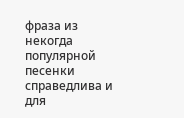фраза из некогда популярной песенки справедлива и для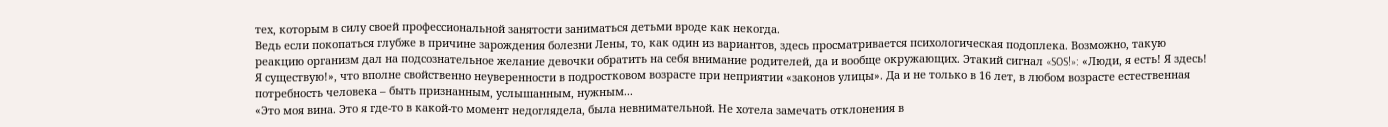тех, которым в силу своей профессиональной занятости заниматься детьми вроде как некогда.
Ведь если покопаться глубже в причине зарождения болезни Лены, то, как один из вариантов, здесь просматривается психологическая подоплека. Возможно, такую реакцию организм дал на подсознательное желание девочки обратить на себя внимание родителей, да и вообще окружающих. Этакий сигнал «SOS!»: «Люди, я есть! Я здесь! Я существую!», что вполне свойственно неуверенности в подростковом возрасте при неприятии «законов улицы». Да и не только в 16 лет, в любом возрасте естественная потребность человека – быть признанным, услышанным, нужным...
«Это моя вина. Это я где-то в какой-то момент недоглядела, была невнимательной. Не хотела замечать отклонения в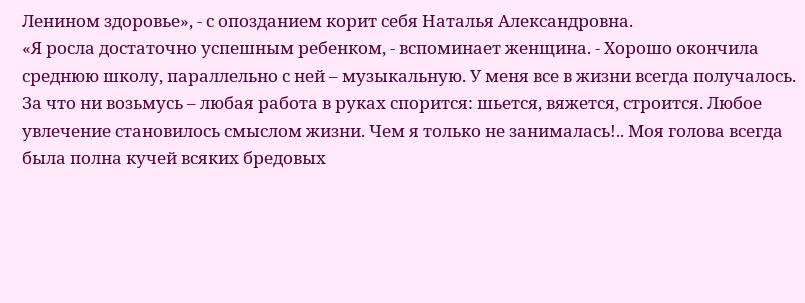Ленином здоровье», - с опозданием корит себя Наталья Александровна.
«Я росла достаточно успешным ребенком, - вспоминает женщина. - Хорошо окончила среднюю школу, параллельно с ней – музыкальную. У меня все в жизни всегда получалось. За что ни возьмусь – любая работа в руках спорится: шьется, вяжется, строится. Любое увлечение становилось смыслом жизни. Чем я только не занималась!.. Моя голова всегда была полна кучей всяких бредовых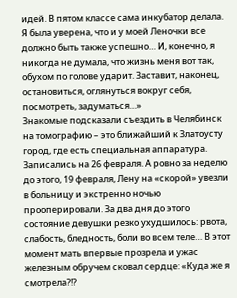идей. В пятом классе сама инкубатор делала. Я была уверена, что и у моей Леночки все должно быть также успешно… И, конечно, я никогда не думала, что жизнь меня вот так, обухом по голове ударит. Заставит, наконец, остановиться, оглянуться вокруг себя, посмотреть, задуматься…»
Знакомые подсказали съездить в Челябинск на томографию – это ближайший к Златоусту город, где есть специальная аппаратура. Записались на 26 февраля. А ровно за неделю до этого, 19 февраля, Лену на «скорой» увезли в больницу и экстренно ночью прооперировали. За два дня до этого состояние девушки резко ухудшилось: рвота, слабость, бледность, боли во всем теле… В этот момент мать впервые прозрела и ужас железным обручем сковал сердце: «Куда же я смотрела?!?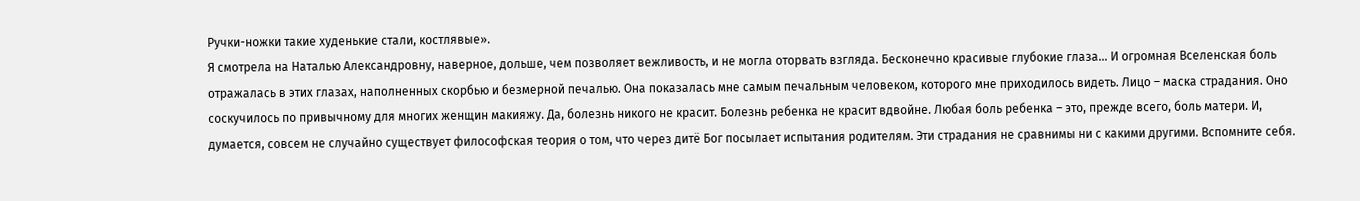Ручки-ножки такие худенькие стали, костлявые».
Я смотрела на Наталью Александровну, наверное, дольше, чем позволяет вежливость, и не могла оторвать взгляда. Бесконечно красивые глубокие глаза… И огромная Вселенская боль отражалась в этих глазах, наполненных скорбью и безмерной печалью. Она показалась мне самым печальным человеком, которого мне приходилось видеть. Лицо – маска страдания. Оно соскучилось по привычному для многих женщин макияжу. Да, болезнь никого не красит. Болезнь ребенка не красит вдвойне. Любая боль ребенка – это, прежде всего, боль матери. И, думается, совсем не случайно существует философская теория о том, что через дитё Бог посылает испытания родителям. Эти страдания не сравнимы ни с какими другими. Вспомните себя.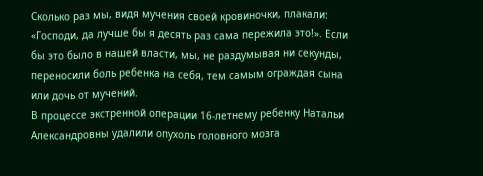Сколько раз мы, видя мучения своей кровиночки, плакали: «Господи, да лучше бы я десять раз сама пережила это!». Если бы это было в нашей власти, мы, не раздумывая ни секунды, переносили боль ребенка на себя, тем самым ограждая сына или дочь от мучений.
В процессе экстренной операции 16-летнему ребенку Натальи Александровны удалили опухоль головного мозга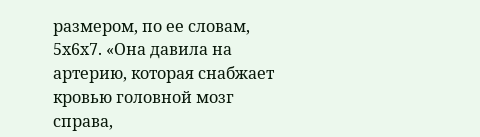размером, по ее словам, 5х6х7. «Она давила на артерию, которая снабжает кровью головной мозг справа,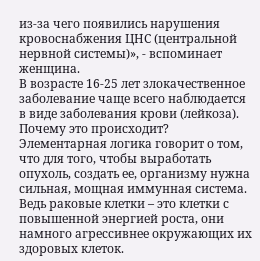из-за чего появились нарушения кровоснабжения ЦНС (центральной нервной системы)», - вспоминает женщина.
В возрасте 16-25 лет злокачественное заболевание чаще всего наблюдается в виде заболевания крови (лейкоза). Почему это происходит? Элементарная логика говорит о том, что для того, чтобы выработать опухоль, создать ее, организму нужна сильная, мощная иммунная система. Ведь раковые клетки – это клетки с повышенной энергией роста, они намного агрессивнее окружающих их здоровых клеток.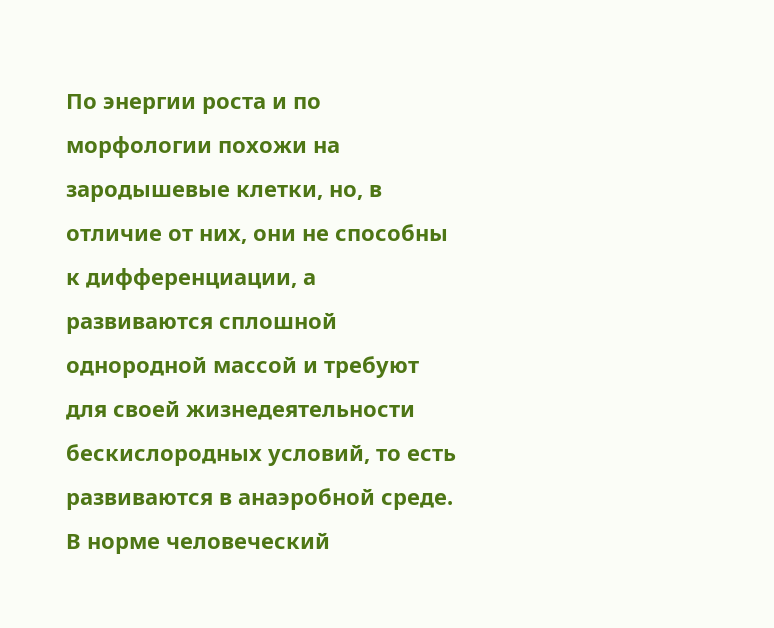По энергии роста и по морфологии похожи на зародышевые клетки, но, в отличие от них, они не способны к дифференциации, а развиваются сплошной однородной массой и требуют для своей жизнедеятельности бескислородных условий, то есть развиваются в анаэробной среде.
В норме человеческий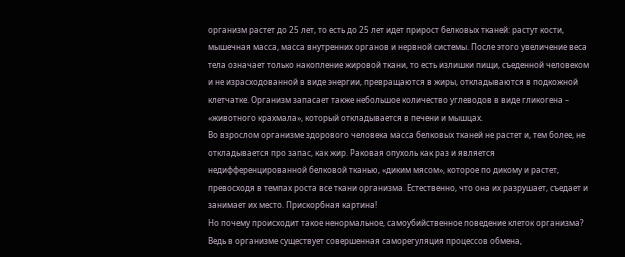организм растет до 25 лет, то есть до 25 лет идет прирост белковых тканей: растут кости, мышечная масса, масса внутренних органов и нервной системы. После этого увеличение веса тела означает только накопление жировой ткани, то есть излишки пищи, съеденной человеком и не израсходованной в виде энергии, превращаются в жиры, откладываются в подкожной клетчатке. Организм запасает также небольшое количество углеводов в виде гликогена – «животного крахмала», который откладывается в печени и мышцах.
Во взрослом организме здорового человека масса белковых тканей не растет и, тем более, не откладывается про запас, как жир. Раковая опухоль как раз и является недифференцированной белковой тканью, «диким мясом», которое по дикому и растет, превосходя в темпах роста все ткани организма. Естественно, что она их разрушает, съедает и занимает их место. Прискорбная картина!
Но почему происходит такое ненормальное, самоубийственное поведение клеток организма? Ведь в организме существует совершенная саморегуляция процессов обмена,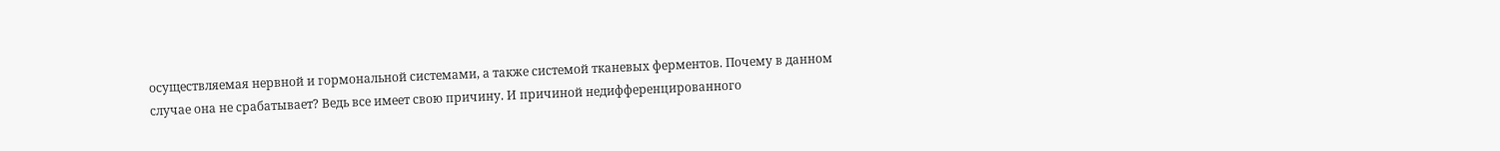осуществляемая нервной и гормональной системами, а также системой тканевых ферментов. Почему в данном случае она не срабатывает? Ведь все имеет свою причину. И причиной недифференцированного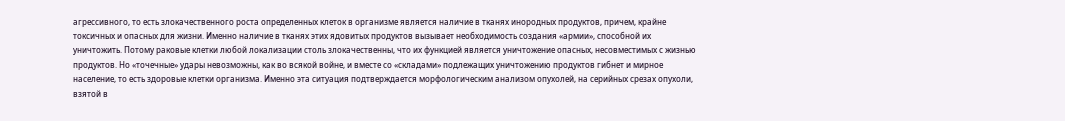агрессивного, то есть злокачественного роста определенных клеток в организме является наличие в тканях инородных продуктов, причем, крайне токсичных и опасных для жизни. Именно наличие в тканях этих ядовитых продуктов вызывает необходимость создания «армии», способной их уничтожить. Потому раковые клетки любой локализации столь злокачественны, что их функцией является уничтожение опасных, несовместимых с жизнью продуктов. Но «точечные» удары невозможны, как во всякой войне, и вместе со «складами» подлежащих уничтожению продуктов гибнет и мирное население, то есть здоровые клетки организма. Именно эта ситуация подтверждается морфологическим анализом опухолей, на серийных срезах опухоли, взятой в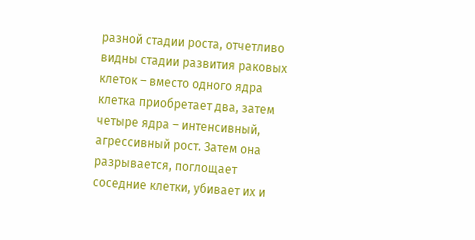разной стадии роста, отчетливо видны стадии развития раковых клеток – вместо одного ядра клетка приобретает два, затем четыре ядра – интенсивный, агрессивный рост. Затем она разрывается, поглощает соседние клетки, убивает их и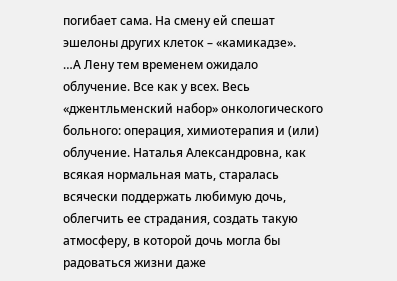погибает сама. На смену ей спешат эшелоны других клеток – «камикадзе».
…А Лену тем временем ожидало облучение. Все как у всех. Весь «джентльменский набор» онкологического больного: операция, химиотерапия и (или) облучение. Наталья Александровна, как всякая нормальная мать, старалась всячески поддержать любимую дочь, облегчить ее страдания, создать такую атмосферу, в которой дочь могла бы радоваться жизни даже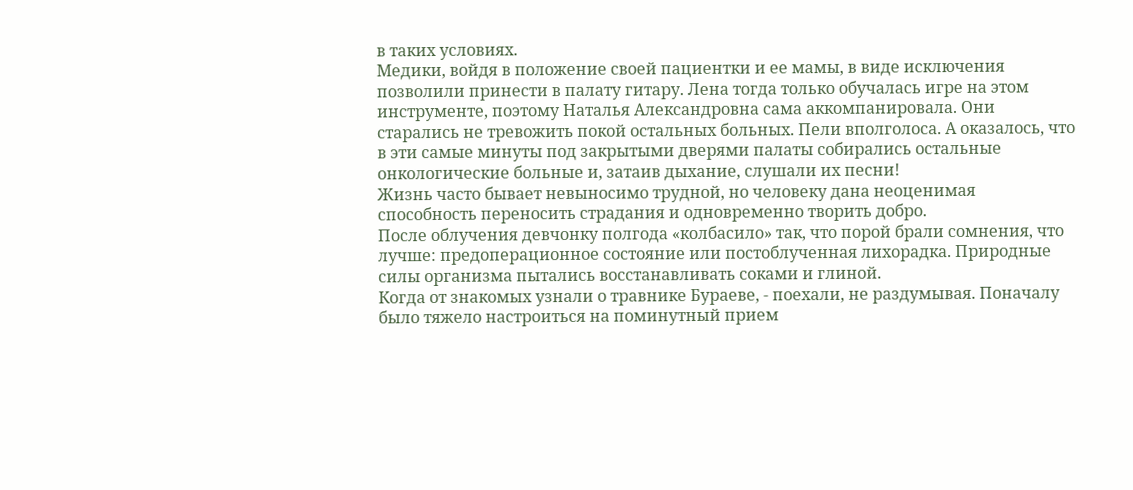в таких условиях.
Медики, войдя в положение своей пациентки и ее мамы, в виде исключения позволили принести в палату гитару. Лена тогда только обучалась игре на этом инструменте, поэтому Наталья Александровна сама аккомпанировала. Они старались не тревожить покой остальных больных. Пели вполголоса. А оказалось, что в эти самые минуты под закрытыми дверями палаты собирались остальные онкологические больные и, затаив дыхание, слушали их песни!
Жизнь часто бывает невыносимо трудной, но человеку дана неоценимая способность переносить страдания и одновременно творить добро.
После облучения девчонку полгода «колбасило» так, что порой брали сомнения, что лучше: предоперационное состояние или постоблученная лихорадка. Природные силы организма пытались восстанавливать соками и глиной.
Когда от знакомых узнали о травнике Бураеве, - поехали, не раздумывая. Поначалу было тяжело настроиться на поминутный прием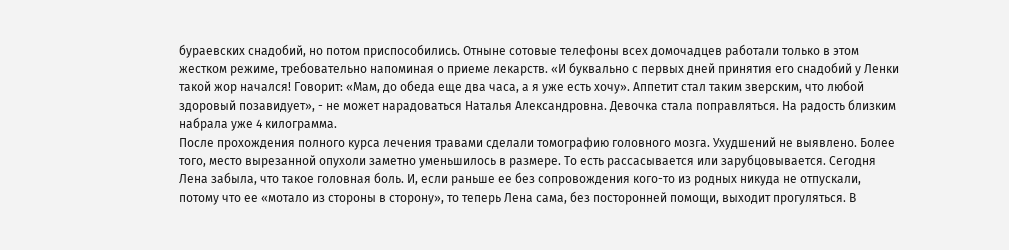бураевских снадобий, но потом приспособились. Отныне сотовые телефоны всех домочадцев работали только в этом жестком режиме, требовательно напоминая о приеме лекарств. «И буквально с первых дней принятия его снадобий у Ленки такой жор начался! Говорит: «Мам, до обеда еще два часа, а я уже есть хочу». Аппетит стал таким зверским, что любой здоровый позавидует», - не может нарадоваться Наталья Александровна. Девочка стала поправляться. На радость близким набрала уже 4 килограмма.
После прохождения полного курса лечения травами сделали томографию головного мозга. Ухудшений не выявлено. Более того, место вырезанной опухоли заметно уменьшилось в размере. То есть рассасывается или зарубцовывается. Сегодня Лена забыла, что такое головная боль. И, если раньше ее без сопровождения кого-то из родных никуда не отпускали, потому что ее «мотало из стороны в сторону», то теперь Лена сама, без посторонней помощи, выходит прогуляться. В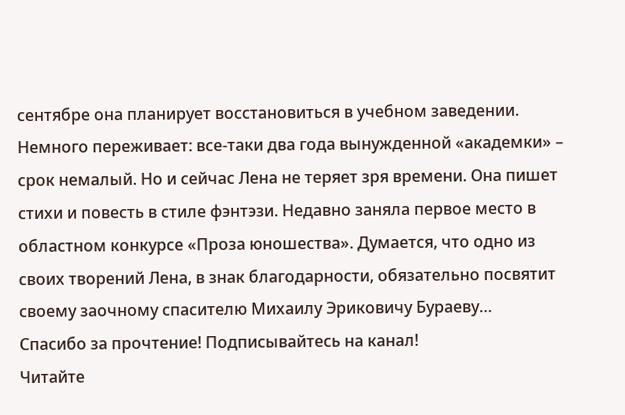сентябре она планирует восстановиться в учебном заведении. Немного переживает: все-таки два года вынужденной «академки» – срок немалый. Но и сейчас Лена не теряет зря времени. Она пишет стихи и повесть в стиле фэнтэзи. Недавно заняла первое место в областном конкурсе «Проза юношества». Думается, что одно из своих творений Лена, в знак благодарности, обязательно посвятит своему заочному спасителю Михаилу Эриковичу Бураеву…
Спасибо за прочтение! Подписывайтесь на канал!
Читайте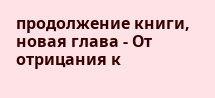продолжение книги, новая глава - От отрицания к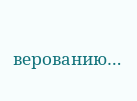верованию…